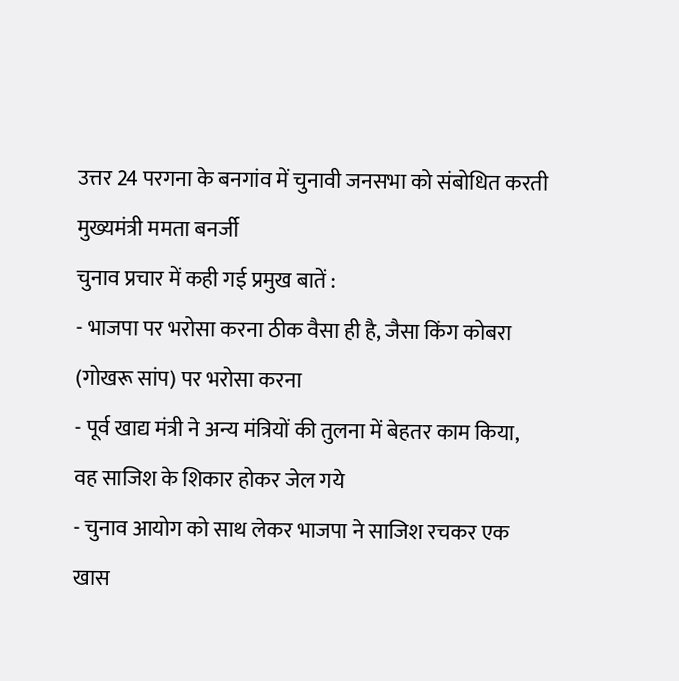उत्तर 24 परगना के बनगांव में चुनावी जनसभा को संबोधित करती मुख्यमंत्री ममता बनर्जी
चुनाव प्रचार में कही गई प्रमुख बातें :
- भाजपा पर भरोसा करना ठीक वैसा ही है, जैसा किंग कोबरा (गोखरू सांप) पर भरोसा करना
- पूर्व खाद्य मंत्री ने अन्य मंत्रियों की तुलना में बेहतर काम किया, वह साजिश के शिकार होकर जेल गये
- चुनाव आयोग को साथ लेकर भाजपा ने साजिश रचकर एक खास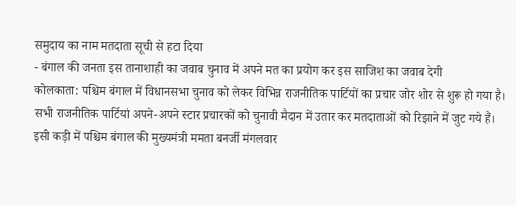समुदाय का नाम मतदाता सूची से हटा दिया
- बंगाल की जनता इस तानाशाही का जवाब चुनाव में अपने मत का प्रयोग कर इस साजिश का जवाब देगी
कोलकाता: पश्चिम बंगाल में विधानसभा चुनाव को लेकर विभिन्न राजनीतिक पार्टियों का प्रचार जोर शोर से शुरू हो गया है। सभी राजनीतिक पार्टियां अपने-अपने स्टार प्रचारकों को चुनावी मैदान में उतार कर मतदाताओं को रिझाने में जुट गये हैं। इसी कड़ी में पश्चिम बंगाल की मुख्यमंत्री ममता बनर्जी मंगलवार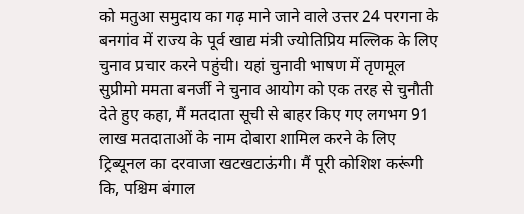को मतुआ समुदाय का गढ़ माने जाने वाले उत्तर 24 परगना के बनगांव में राज्य के पूर्व खाद्य मंत्री ज्योतिप्रिय मल्लिक के लिए चुनाव प्रचार करने पहुंची। यहां चुनावी भाषण में तृणमूल सुप्रीमो ममता बनर्जी ने चुनाव आयोग को एक तरह से चुनौती देते हुए कहा, मैं मतदाता सूची से बाहर किए गए लगभग 91 लाख मतदाताओं के नाम दोबारा शामिल करने के लिए ट्रिब्यूनल का दरवाजा खटखटाऊंगी। मैं पूरी कोशिश करूंगी कि, पश्चिम बंगाल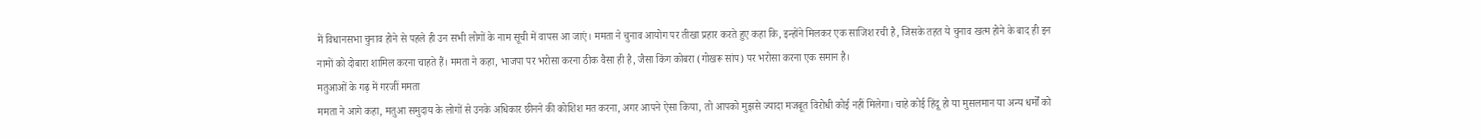में विधानसभा चुनाव होने से पहले ही उन सभी लोगों के नाम सूची में वापस आ जाएं। ममता ने चुनाव आयोग पर तीखा प्रहार करते हुए कहा कि, इन्होंने मिलकर एक साजिश रची है, जिसके तहत ये चुनाव खत्म होने के बाद ही इन नामों को दोबारा शामिल करना चाहते हैं। ममता ने कहा, भाजपा पर भरोसा करना ठीक वैसा ही है, जैसा किंग कोबरा (गोखरू सांप) पर भरोसा करना एक समान है।
मतुआओं के गढ़ में गरजीं ममता
ममता ने आगे कहा, मतुआ समुदाय के लोगों से उनके अधिकार छीनने की कोशिश मत करना, अगर आपने ऐसा किया, तो आपको मुझसे ज्यादा मजबूत विरोधी कोई नहीं मिलेगा। चाहे कोई हिंदू हो या मुसलमान या अन्य धर्मों को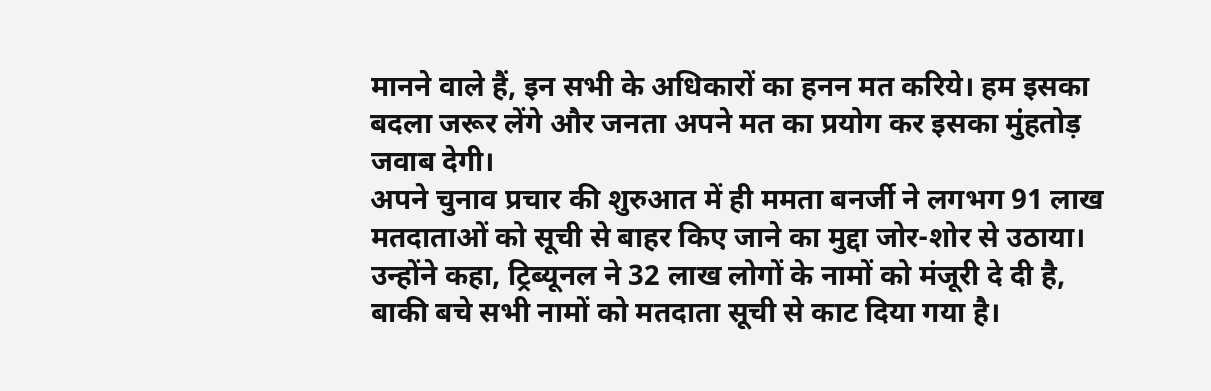मानने वाले हैं, इन सभी के अधिकारों का हनन मत करिये। हम इसका बदला जरूर लेंगे और जनता अपने मत का प्रयोग कर इसका मुंहतोड़ जवाब देगी।
अपने चुनाव प्रचार की शुरुआत में ही ममता बनर्जी ने लगभग 91 लाख मतदाताओं को सूची से बाहर किए जाने का मुद्दा जोर-शोर से उठाया। उन्होंने कहा, ट्रिब्यूनल ने 32 लाख लोगों के नामों को मंजूरी दे दी है, बाकी बचे सभी नामों को मतदाता सूची से काट दिया गया है।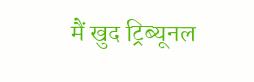मैं खुद ट्रिब्यूनल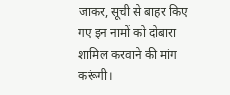जाकर, सूची से बाहर किए गए इन नामों को दोबारा शामिल करवाने की मांग करूंगी।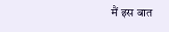मैं इस बात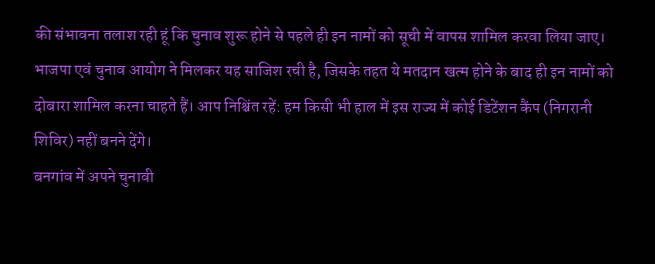की संभावना तलाश रही हूं कि चुनाव शुरू होने से पहले ही इन नामों को सूची में वापस शामिल करवा लिया जाए। भाजपा एवं चुनाव आयोग ने मिलकर यह साजिश रची है, जिसके तहत ये मतदान खत्म होने के बाद ही इन नामों को दोबारा शामिल करना चाहते हैं। आप निश्चिंत रहें: हम किसी भी हाल में इस राज्य में कोई डिटेंशन कैंप (निगरानी शिविर) नहीं बनने देंगे।
बनगांव में अपने चुनावी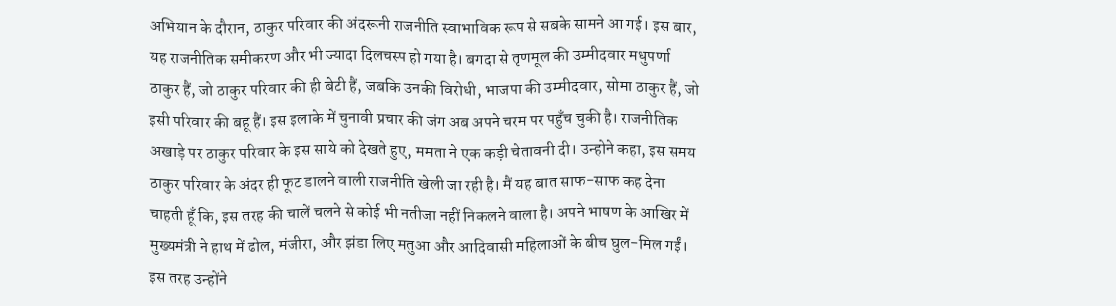अभियान के दौरान, ठाकुर परिवार की अंदरूनी राजनीति स्वाभाविक रूप से सबके सामने आ गई। इस बार, यह राजनीतिक समीकरण और भी ज्यादा दिलचस्प हो गया है। बगदा से तृणमूल की उम्मीदवार मधुपर्णा ठाकुर हैं, जो ठाकुर परिवार की ही बेटी हैं, जबकि उनकी विरोधी, भाजपा की उम्मीदवार, सोमा ठाकुर हैं, जो इसी परिवार की बहू हैं। इस इलाके में चुनावी प्रचार की जंग अब अपने चरम पर पहुँच चुकी है। राजनीतिक अखाड़े पर ठाकुर परिवार के इस साये को देखते हुए, ममता ने एक कड़ी चेतावनी दी। उन्होने कहा, इस समय ठाकुर परिवार के अंदर ही फूट डालने वाली राजनीति खेली जा रही है। मैं यह बात साफ-साफ कह देना चाहती हूँ कि, इस तरह की चालें चलने से कोई भी नतीजा नहीं निकलने वाला है। अपने भाषण के आखिर में मुख्यमंत्री ने हाथ में ढोल, मंजीरा, और झंडा लिए मतुआ और आदिवासी महिलाओं के बीच घुल-मिल गईं। इस तरह उन्होंने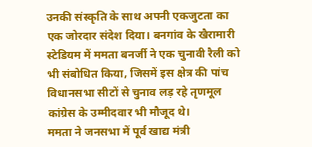उनकी संस्कृति के साथ अपनी एकजुटता का एक जोरदार संदेश दिया। बनगांव के खैरामारी स्टेडियम में ममता बनर्जी ने एक चुनावी रैली को भी संबोधित किया, जिसमें इस क्षेत्र की पांच विधानसभा सीटों से चुनाव लड़ रहे तृणमूल कांग्रेस के उम्मीदवार भी मौजूद थे।
ममता ने जनसभा में पूर्व खाद्य मंत्री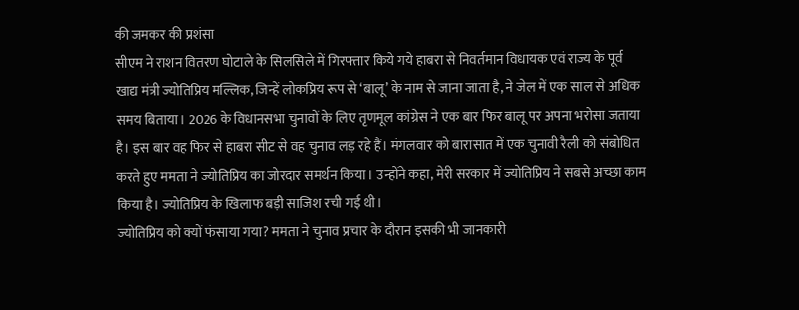की जमकर की प्रशंसा
सीएम ने राशन वितरण घोटाले के सिलसिले में गिरफ्तार किये गये हाबरा से निवर्तमान विधायक एवं राज्य के पूर्व खाद्य मंत्री ज्योतिप्रिय मल्लिक, जिन्हें लोकप्रिय रूप से ‘बालू’ के नाम से जाना जाता है, ने जेल में एक साल से अधिक समय बिताया। 2026 के विधानसभा चुनावों के लिए तृणमूल कांग्रेस ने एक बार फिर बालू पर अपना भरोसा जताया है। इस बार वह फिर से हाबरा सीट से वह चुनाव लड़ रहे हैं। मंगलवार को बारासात में एक चुनावी रैली को संबोधित करते हुए ममता ने ज्योतिप्रिय का जोरदार समर्थन किया। उन्होंने कहा, मेरी सरकार में ज्योतिप्रिय ने सबसे अच्छा काम किया है। ज्योतिप्रिय के खिलाफ बड़ी साजिश रची गई थी।
ज्योतिप्रिय को क्यों फंसाया गया? ममता ने चुनाव प्रचार के दौरान इसकी भी जानकारी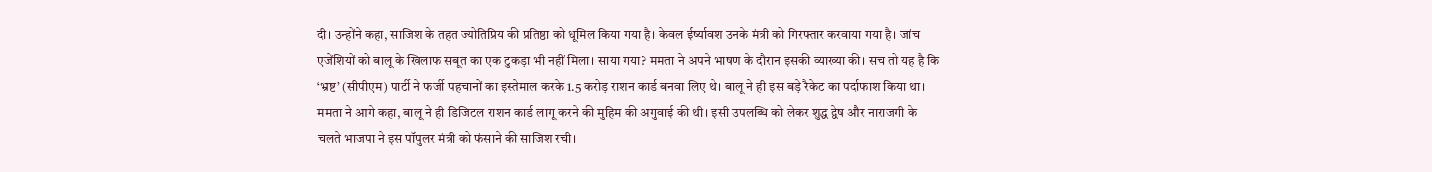दी। उन्होंने कहा, साजिश के तहत ज्योतिप्रिय की प्रतिष्ठा को धूमिल किया गया है। केवल ईर्ष्यावश उनके मंत्री को गिरफ्तार करवाया गया है। जांच एजेंशियों को बालू के खिलाफ सबूत का एक टुकड़ा भी नहीं मिला। साया गया? ममता ने अपने भाषण के दौरान इसकी व्याख्या की। सच तो यह है कि ‘भ्रष्ट’ (सीपीएम) पार्टी ने फर्जी पहचानों का इस्तेमाल करके 1.5 करोड़ राशन कार्ड बनवा लिए थे। बालू ने ही इस बड़े रैकेट का पर्दाफाश किया था। ममता ने आगे कहा, बालू ने ही डिजिटल राशन कार्ड लागू करने की मुहिम की अगुवाई की थी। इसी उपलब्धि को लेकर शुद्ध द्वेष और नाराजगी के चलते भाजपा ने इस पॉपुलर मंत्री को फंसाने की साजिश रची।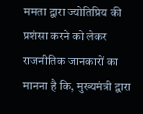ममता द्वारा ज्योतिप्रिय की प्रशंसा करने को लेकर राजनीतिक जानकारों का मानना है कि, मुख्यमंत्री द्वारा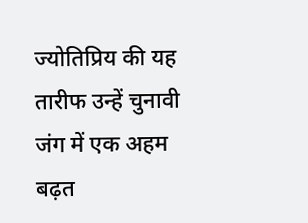ज्योतिप्रिय की यह तारीफ उन्हें चुनावी जंग में एक अहम बढ़त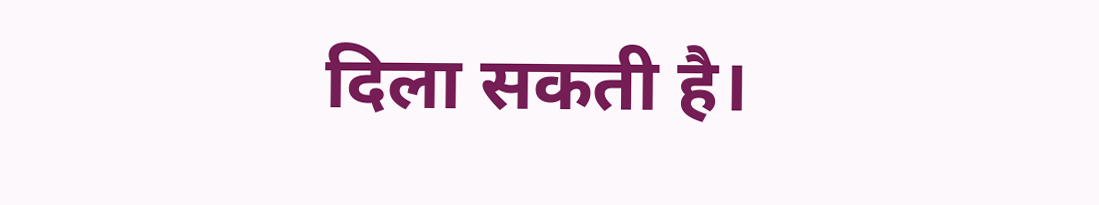दिला सकती है।